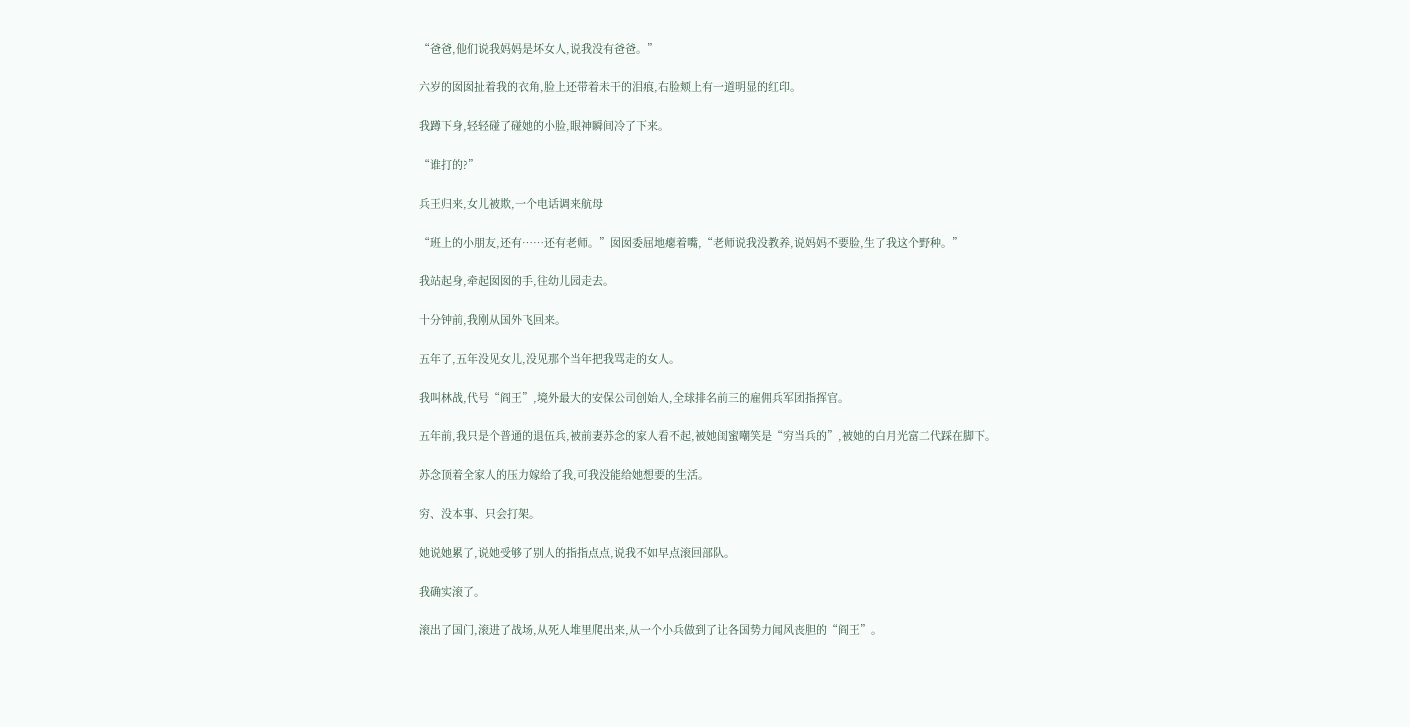“爸爸,他们说我妈妈是坏女人,说我没有爸爸。”

六岁的囡囡扯着我的衣角,脸上还带着未干的泪痕,右脸颊上有一道明显的红印。

我蹲下身,轻轻碰了碰她的小脸,眼神瞬间冷了下来。

“谁打的?”

兵王归来,女儿被欺,一个电话调来航母

“班上的小朋友,还有……还有老师。”囡囡委屈地瘪着嘴,“老师说我没教养,说妈妈不要脸,生了我这个野种。”

我站起身,牵起囡囡的手,往幼儿园走去。

十分钟前,我刚从国外飞回来。

五年了,五年没见女儿,没见那个当年把我骂走的女人。

我叫林战,代号“阎王”,境外最大的安保公司创始人,全球排名前三的雇佣兵军团指挥官。

五年前,我只是个普通的退伍兵,被前妻苏念的家人看不起,被她闺蜜嘲笑是“穷当兵的”,被她的白月光富二代踩在脚下。

苏念顶着全家人的压力嫁给了我,可我没能给她想要的生活。

穷、没本事、只会打架。

她说她累了,说她受够了别人的指指点点,说我不如早点滚回部队。

我确实滚了。

滚出了国门,滚进了战场,从死人堆里爬出来,从一个小兵做到了让各国势力闻风丧胆的“阎王”。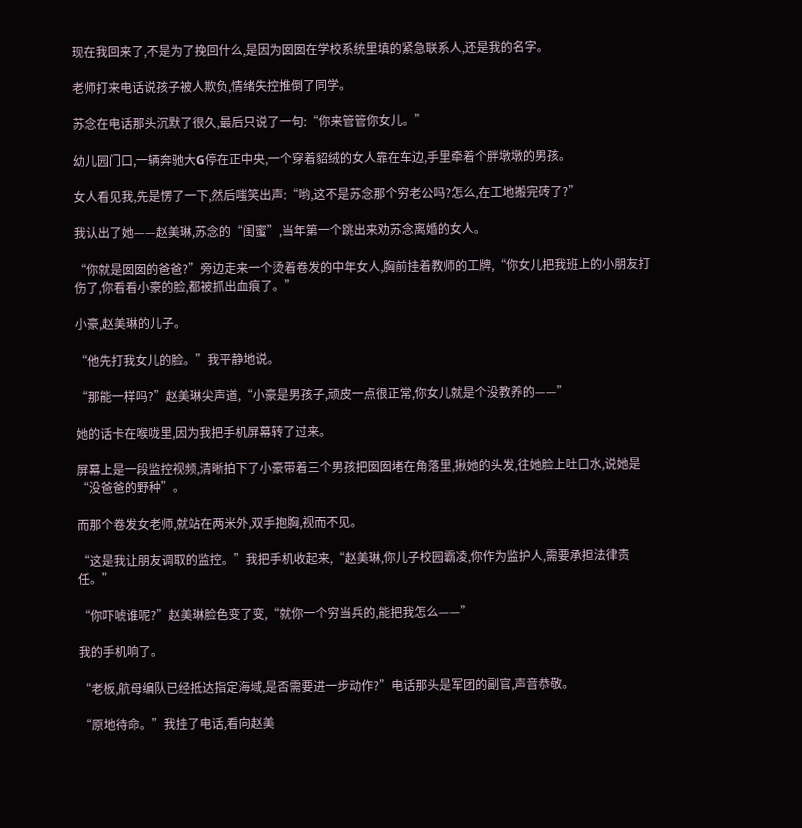现在我回来了,不是为了挽回什么,是因为囡囡在学校系统里填的紧急联系人,还是我的名字。

老师打来电话说孩子被人欺负,情绪失控推倒了同学。

苏念在电话那头沉默了很久,最后只说了一句:“你来管管你女儿。”

幼儿园门口,一辆奔驰大G停在正中央,一个穿着貂绒的女人靠在车边,手里牵着个胖墩墩的男孩。

女人看见我,先是愣了一下,然后嗤笑出声:“哟,这不是苏念那个穷老公吗?怎么,在工地搬完砖了?”

我认出了她——赵美琳,苏念的“闺蜜”,当年第一个跳出来劝苏念离婚的女人。

“你就是囡囡的爸爸?”旁边走来一个烫着卷发的中年女人,胸前挂着教师的工牌,“你女儿把我班上的小朋友打伤了,你看看小豪的脸,都被抓出血痕了。”

小豪,赵美琳的儿子。

“他先打我女儿的脸。”我平静地说。

“那能一样吗?”赵美琳尖声道,“小豪是男孩子,顽皮一点很正常,你女儿就是个没教养的——”

她的话卡在喉咙里,因为我把手机屏幕转了过来。

屏幕上是一段监控视频,清晰拍下了小豪带着三个男孩把囡囡堵在角落里,揪她的头发,往她脸上吐口水,说她是“没爸爸的野种”。

而那个卷发女老师,就站在两米外,双手抱胸,视而不见。

“这是我让朋友调取的监控。”我把手机收起来,“赵美琳,你儿子校园霸凌,你作为监护人,需要承担法律责任。”

“你吓唬谁呢?”赵美琳脸色变了变,“就你一个穷当兵的,能把我怎么——”

我的手机响了。

“老板,航母编队已经抵达指定海域,是否需要进一步动作?”电话那头是军团的副官,声音恭敬。

“原地待命。”我挂了电话,看向赵美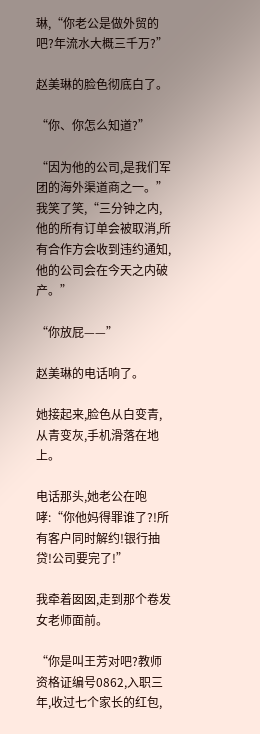琳,“你老公是做外贸的吧?年流水大概三千万?”

赵美琳的脸色彻底白了。

“你、你怎么知道?”

“因为他的公司,是我们军团的海外渠道商之一。”我笑了笑,“三分钟之内,他的所有订单会被取消,所有合作方会收到违约通知,他的公司会在今天之内破产。”

“你放屁——”

赵美琳的电话响了。

她接起来,脸色从白变青,从青变灰,手机滑落在地上。

电话那头,她老公在咆哮:“你他妈得罪谁了?!所有客户同时解约!银行抽贷!公司要完了!”

我牵着囡囡,走到那个卷发女老师面前。

“你是叫王芳对吧?教师资格证编号0862,入职三年,收过七个家长的红包,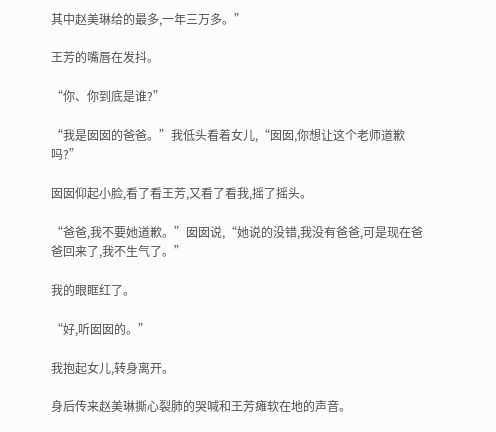其中赵美琳给的最多,一年三万多。”

王芳的嘴唇在发抖。

“你、你到底是谁?”

“我是囡囡的爸爸。”我低头看着女儿,“囡囡,你想让这个老师道歉吗?”

囡囡仰起小脸,看了看王芳,又看了看我,摇了摇头。

“爸爸,我不要她道歉。”囡囡说,“她说的没错,我没有爸爸,可是现在爸爸回来了,我不生气了。”

我的眼眶红了。

“好,听囡囡的。”

我抱起女儿,转身离开。

身后传来赵美琳撕心裂肺的哭喊和王芳瘫软在地的声音。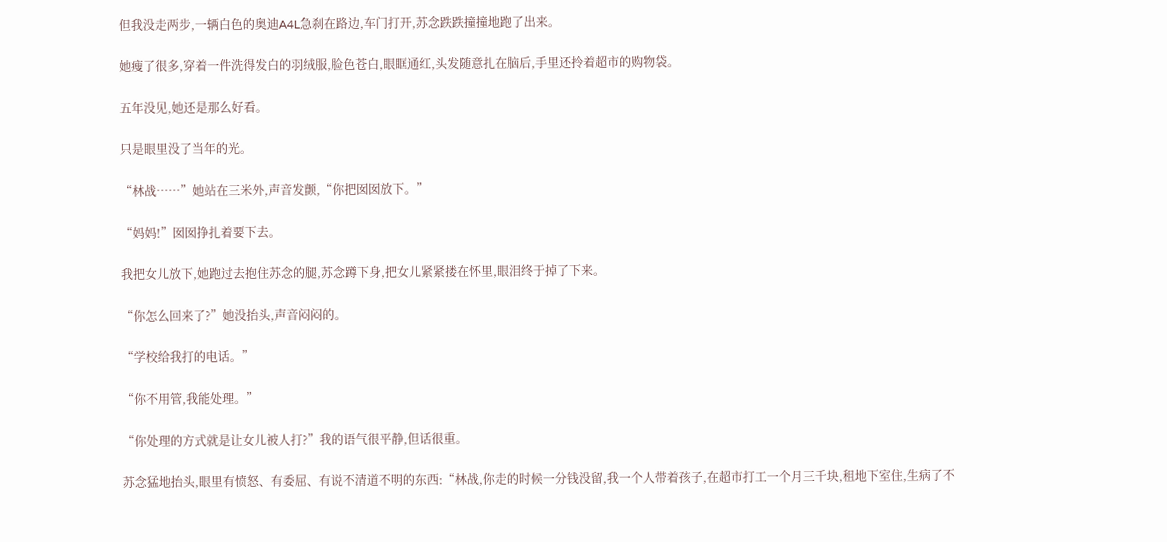但我没走两步,一辆白色的奥迪A4L急刹在路边,车门打开,苏念跌跌撞撞地跑了出来。

她瘦了很多,穿着一件洗得发白的羽绒服,脸色苍白,眼眶通红,头发随意扎在脑后,手里还拎着超市的购物袋。

五年没见,她还是那么好看。

只是眼里没了当年的光。

“林战……”她站在三米外,声音发颤,“你把囡囡放下。”

“妈妈!”囡囡挣扎着要下去。

我把女儿放下,她跑过去抱住苏念的腿,苏念蹲下身,把女儿紧紧搂在怀里,眼泪终于掉了下来。

“你怎么回来了?”她没抬头,声音闷闷的。

“学校给我打的电话。”

“你不用管,我能处理。”

“你处理的方式就是让女儿被人打?”我的语气很平静,但话很重。

苏念猛地抬头,眼里有愤怒、有委屈、有说不清道不明的东西:“林战,你走的时候一分钱没留,我一个人带着孩子,在超市打工一个月三千块,租地下室住,生病了不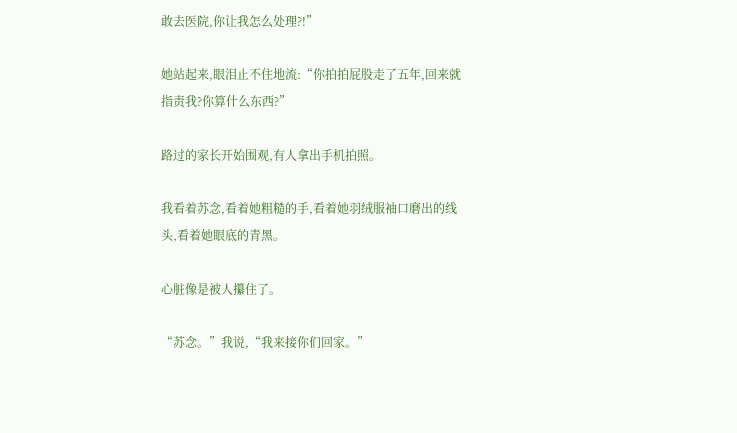敢去医院,你让我怎么处理?!”

她站起来,眼泪止不住地流:“你拍拍屁股走了五年,回来就指责我?你算什么东西?”

路过的家长开始围观,有人拿出手机拍照。

我看着苏念,看着她粗糙的手,看着她羽绒服袖口磨出的线头,看着她眼底的青黑。

心脏像是被人攥住了。

“苏念。”我说,“我来接你们回家。”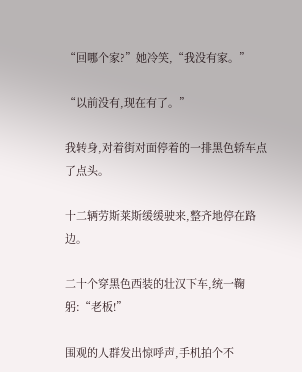“回哪个家?”她冷笑,“我没有家。”

“以前没有,现在有了。”

我转身,对着街对面停着的一排黑色轿车点了点头。

十二辆劳斯莱斯缓缓驶来,整齐地停在路边。

二十个穿黑色西装的壮汉下车,统一鞠躬:“老板!”

围观的人群发出惊呼声,手机拍个不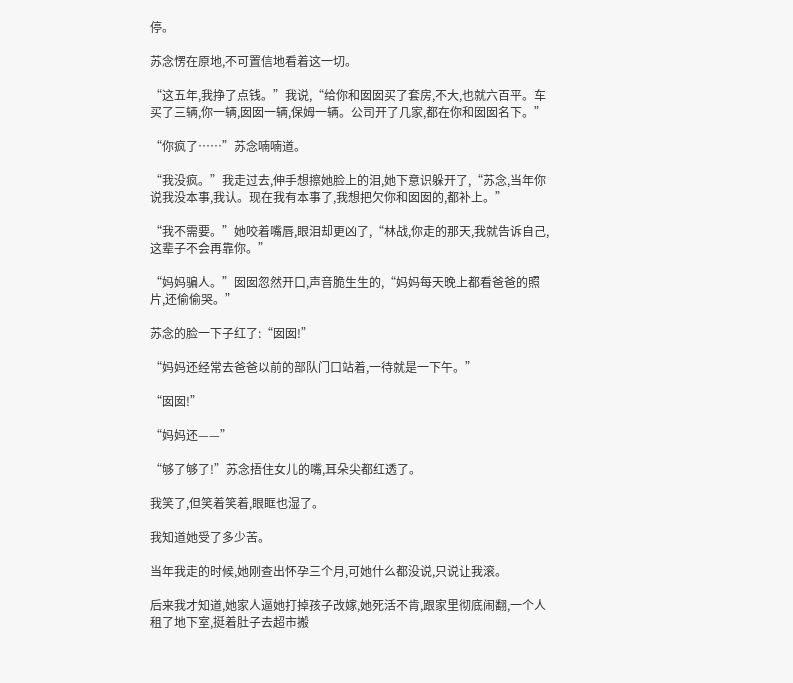停。

苏念愣在原地,不可置信地看着这一切。

“这五年,我挣了点钱。”我说,“给你和囡囡买了套房,不大,也就六百平。车买了三辆,你一辆,囡囡一辆,保姆一辆。公司开了几家,都在你和囡囡名下。”

“你疯了……”苏念喃喃道。

“我没疯。”我走过去,伸手想擦她脸上的泪,她下意识躲开了,“苏念,当年你说我没本事,我认。现在我有本事了,我想把欠你和囡囡的,都补上。”

“我不需要。”她咬着嘴唇,眼泪却更凶了,“林战,你走的那天,我就告诉自己,这辈子不会再靠你。”

“妈妈骗人。”囡囡忽然开口,声音脆生生的,“妈妈每天晚上都看爸爸的照片,还偷偷哭。”

苏念的脸一下子红了:“囡囡!”

“妈妈还经常去爸爸以前的部队门口站着,一待就是一下午。”

“囡囡!”

“妈妈还——”

“够了够了!”苏念捂住女儿的嘴,耳朵尖都红透了。

我笑了,但笑着笑着,眼眶也湿了。

我知道她受了多少苦。

当年我走的时候,她刚查出怀孕三个月,可她什么都没说,只说让我滚。

后来我才知道,她家人逼她打掉孩子改嫁,她死活不肯,跟家里彻底闹翻,一个人租了地下室,挺着肚子去超市搬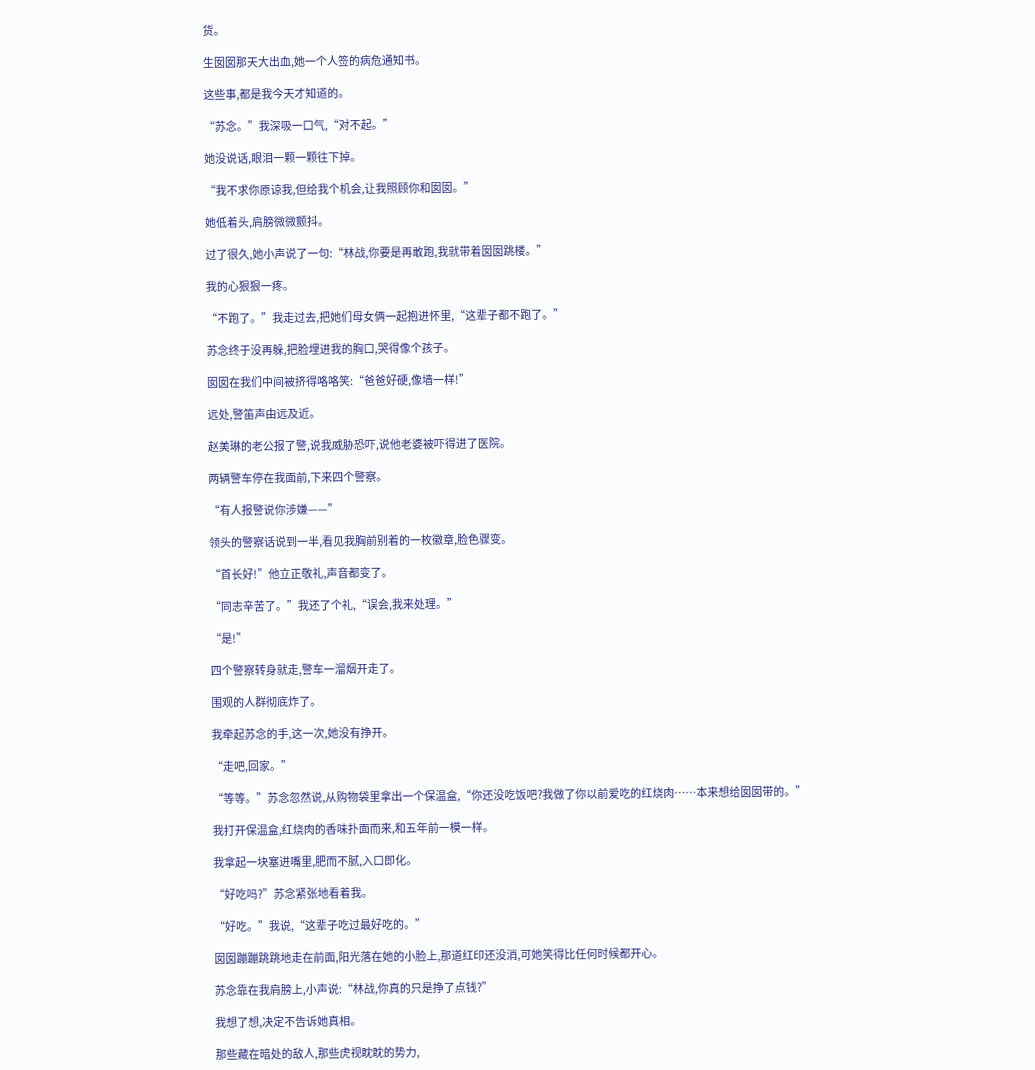货。

生囡囡那天大出血,她一个人签的病危通知书。

这些事,都是我今天才知道的。

“苏念。”我深吸一口气,“对不起。”

她没说话,眼泪一颗一颗往下掉。

“我不求你原谅我,但给我个机会,让我照顾你和囡囡。”

她低着头,肩膀微微颤抖。

过了很久,她小声说了一句:“林战,你要是再敢跑,我就带着囡囡跳楼。”

我的心狠狠一疼。

“不跑了。”我走过去,把她们母女俩一起抱进怀里,“这辈子都不跑了。”

苏念终于没再躲,把脸埋进我的胸口,哭得像个孩子。

囡囡在我们中间被挤得咯咯笑:“爸爸好硬,像墙一样!”

远处,警笛声由远及近。

赵美琳的老公报了警,说我威胁恐吓,说他老婆被吓得进了医院。

两辆警车停在我面前,下来四个警察。

“有人报警说你涉嫌——”

领头的警察话说到一半,看见我胸前别着的一枚徽章,脸色骤变。

“首长好!”他立正敬礼,声音都变了。

“同志辛苦了。”我还了个礼,“误会,我来处理。”

“是!”

四个警察转身就走,警车一溜烟开走了。

围观的人群彻底炸了。

我牵起苏念的手,这一次,她没有挣开。

“走吧,回家。”

“等等。”苏念忽然说,从购物袋里拿出一个保温盒,“你还没吃饭吧?我做了你以前爱吃的红烧肉……本来想给囡囡带的。”

我打开保温盒,红烧肉的香味扑面而来,和五年前一模一样。

我拿起一块塞进嘴里,肥而不腻,入口即化。

“好吃吗?”苏念紧张地看着我。

“好吃。”我说,“这辈子吃过最好吃的。”

囡囡蹦蹦跳跳地走在前面,阳光落在她的小脸上,那道红印还没消,可她笑得比任何时候都开心。

苏念靠在我肩膀上,小声说:“林战,你真的只是挣了点钱?”

我想了想,决定不告诉她真相。

那些藏在暗处的敌人,那些虎视眈眈的势力,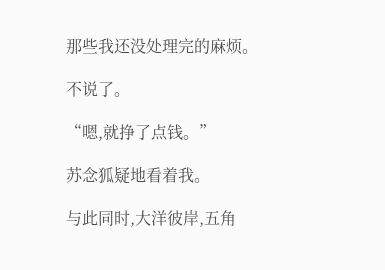那些我还没处理完的麻烦。

不说了。

“嗯,就挣了点钱。”

苏念狐疑地看着我。

与此同时,大洋彼岸,五角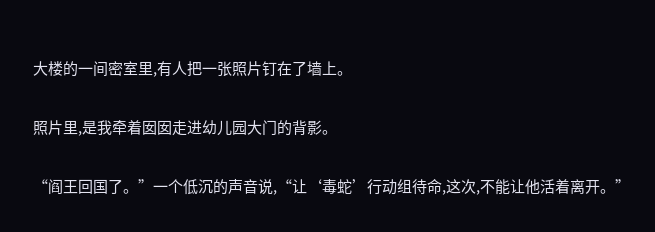大楼的一间密室里,有人把一张照片钉在了墙上。

照片里,是我牵着囡囡走进幼儿园大门的背影。

“阎王回国了。”一个低沉的声音说,“让‘毒蛇’行动组待命,这次,不能让他活着离开。”